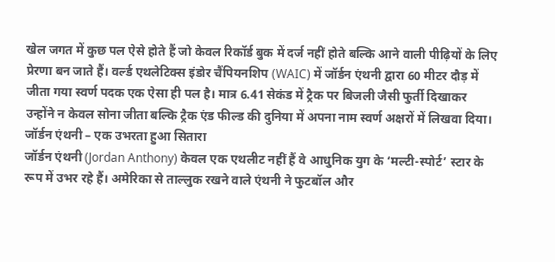खेल जगत में कुछ पल ऐसे होते हैं जो केवल रिकॉर्ड बुक में दर्ज नहीं होते बल्कि आने वाली पीढ़ियों के लिए प्रेरणा बन जाते हैं। वर्ल्ड एथलेटिक्स इंडोर चैंपियनशिप (WAIC) में जॉर्डन एंथनी द्वारा 60 मीटर दौड़ में जीता गया स्वर्ण पदक एक ऐसा ही पल है। मात्र 6.41 सेकंड में ट्रैक पर बिजली जैसी फुर्ती दिखाकर उन्होंने न केवल सोना जीता बल्कि ट्रैक एंड फील्ड की दुनिया में अपना नाम स्वर्ण अक्षरों में लिखवा दिया।
जॉर्डन एंथनी – एक उभरता हुआ सितारा
जॉर्डन एंथनी (Jordan Anthony) केवल एक एथलीट नहीं हैं वे आधुनिक युग के ‘मल्टी-स्पोर्ट’ स्टार के रूप में उभर रहे हैं। अमेरिका से ताल्लुक रखने वाले एंथनी ने फुटबॉल और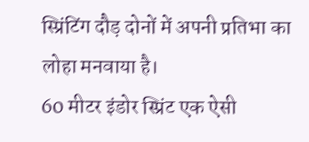स्प्रिंटिंग दौड़ दोनों में अपनी प्रतिभा का लोहा मनवाया है।
60 मीटर इंडोर स्प्रिंट एक ऐसी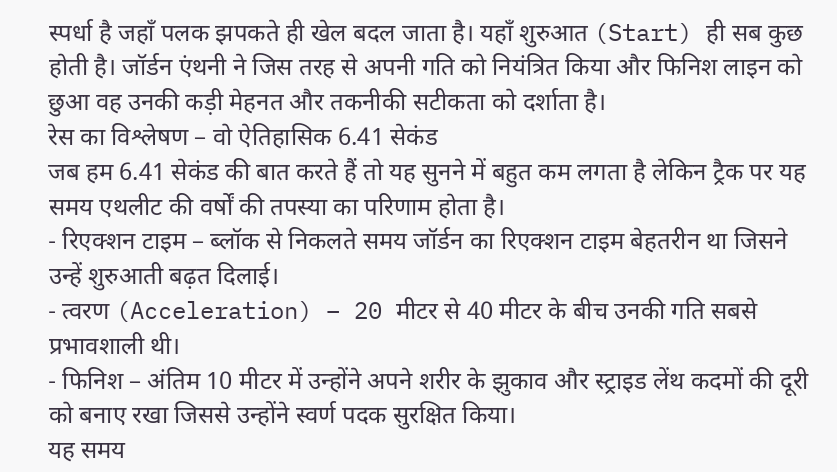स्पर्धा है जहाँ पलक झपकते ही खेल बदल जाता है। यहाँ शुरुआत (Start) ही सब कुछ होती है। जॉर्डन एंथनी ने जिस तरह से अपनी गति को नियंत्रित किया और फिनिश लाइन को छुआ वह उनकी कड़ी मेहनत और तकनीकी सटीकता को दर्शाता है।
रेस का विश्लेषण – वो ऐतिहासिक 6.41 सेकंड
जब हम 6.41 सेकंड की बात करते हैं तो यह सुनने में बहुत कम लगता है लेकिन ट्रैक पर यह समय एथलीट की वर्षों की तपस्या का परिणाम होता है।
- रिएक्शन टाइम – ब्लॉक से निकलते समय जॉर्डन का रिएक्शन टाइम बेहतरीन था जिसने उन्हें शुरुआती बढ़त दिलाई।
- त्वरण (Acceleration) – 20 मीटर से 40 मीटर के बीच उनकी गति सबसे प्रभावशाली थी।
- फिनिश – अंतिम 10 मीटर में उन्होंने अपने शरीर के झुकाव और स्ट्राइड लेंथ कदमों की दूरी को बनाए रखा जिससे उन्होंने स्वर्ण पदक सुरक्षित किया।
यह समय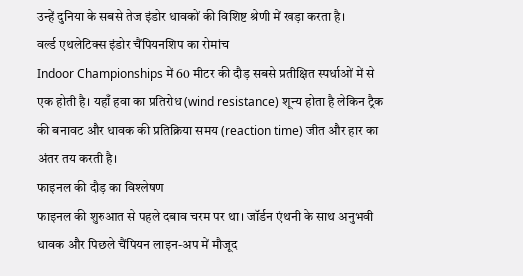उन्हें दुनिया के सबसे तेज इंडोर धावकों की विशिष्ट श्रेणी में खड़ा करता है।
वर्ल्ड एथलेटिक्स इंडोर चैंपियनशिप का रोमांच
Indoor Championships में 60 मीटर की दौड़ सबसे प्रतीक्षित स्पर्धाओं में से एक होती है। यहाँ हवा का प्रतिरोध (wind resistance) शून्य होता है लेकिन ट्रैक की बनावट और धावक की प्रतिक्रिया समय (reaction time) जीत और हार का अंतर तय करती है।
फाइनल की दौड़ का विश्लेषण
फाइनल की शुरुआत से पहले दबाव चरम पर था। जॉर्डन एंथनी के साथ अनुभवी धावक और पिछले चैंपियन लाइन-अप में मौजूद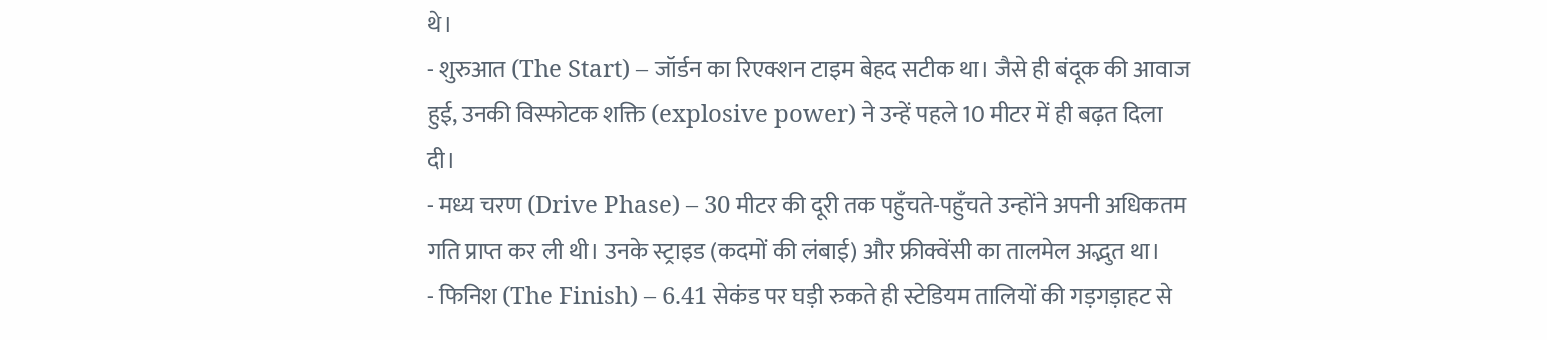थे।
- शुरुआत (The Start) – जॉर्डन का रिएक्शन टाइम बेहद सटीक था। जैसे ही बंदूक की आवाज हुई, उनकी विस्फोटक शक्ति (explosive power) ने उन्हें पहले 10 मीटर में ही बढ़त दिला दी।
- मध्य चरण (Drive Phase) – 30 मीटर की दूरी तक पहुँचते-पहुँचते उन्होंने अपनी अधिकतम गति प्राप्त कर ली थी। उनके स्ट्राइड (कदमों की लंबाई) और फ्रीक्वेंसी का तालमेल अद्भुत था।
- फिनिश (The Finish) – 6.41 सेकंड पर घड़ी रुकते ही स्टेडियम तालियों की गड़गड़ाहट से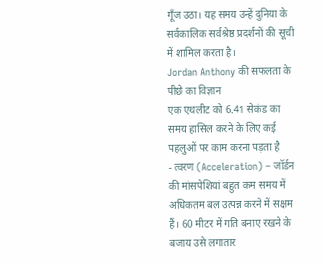गूँज उठा। यह समय उन्हें दुनिया के सर्वकालिक सर्वश्रेष्ठ प्रदर्शनों की सूची में शामिल करता है।
Jordan Anthony की सफलता के पीछे का विज्ञान
एक एथलीट को 6.41 सेकंड का समय हासिल करने के लिए कई पहलुओं पर काम करना पड़ता है
- त्वरण (Acceleration) – जॉर्डन की मांसपेशियां बहुत कम समय में अधिकतम बल उत्पन्न करने में सक्षम हैं। 60 मीटर में गति बनाए रखने के बजाय उसे लगातार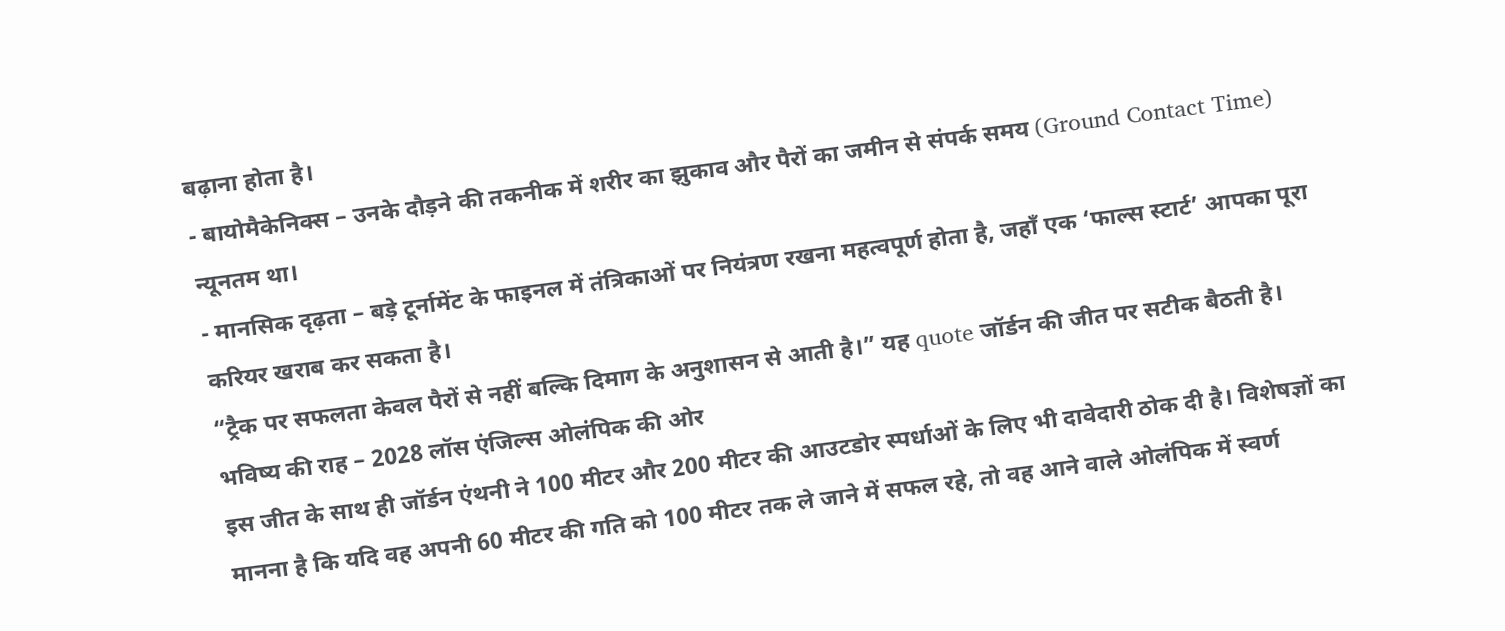बढ़ाना होता है।
- बायोमैकेनिक्स – उनके दौड़ने की तकनीक में शरीर का झुकाव और पैरों का जमीन से संपर्क समय (Ground Contact Time) न्यूनतम था।
- मानसिक दृढ़ता – बड़े टूर्नामेंट के फाइनल में तंत्रिकाओं पर नियंत्रण रखना महत्वपूर्ण होता है, जहाँ एक ‘फाल्स स्टार्ट’ आपका पूरा करियर खराब कर सकता है।
“ट्रैक पर सफलता केवल पैरों से नहीं बल्कि दिमाग के अनुशासन से आती है।” यह quote जॉर्डन की जीत पर सटीक बैठती है।
भविष्य की राह – 2028 लॉस एंजिल्स ओलंपिक की ओर
इस जीत के साथ ही जॉर्डन एंथनी ने 100 मीटर और 200 मीटर की आउटडोर स्पर्धाओं के लिए भी दावेदारी ठोक दी है। विशेषज्ञों का मानना है कि यदि वह अपनी 60 मीटर की गति को 100 मीटर तक ले जाने में सफल रहे, तो वह आने वाले ओलंपिक में स्वर्ण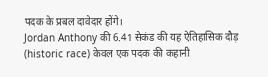पदक के प्रबल दावेदार होंगे।
Jordan Anthony की 6.41 सेकंड की यह ऐतिहासिक दौड़ (historic race) केवल एक पदक की कहानी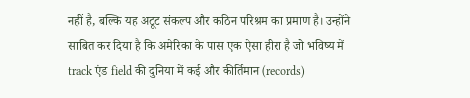नहीं है, बल्कि यह अटूट संकल्प और कठिन परिश्रम का प्रमाण है। उन्होंने साबित कर दिया है कि अमेरिका के पास एक ऐसा हीरा है जो भविष्य में track एंड field की दुनिया में कई और कीर्तिमान (records)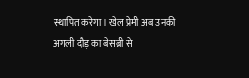स्थापित करेगा। खेल प्रेमी अब उनकी अगली दौड़ का बेसब्री से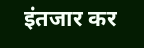इंतजार कर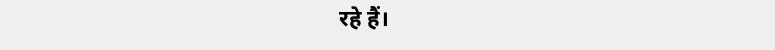रहे हैं।